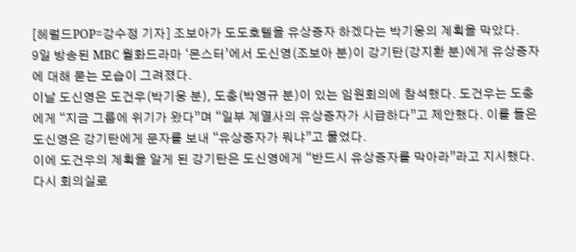[헤럴드POP=강수정 기자] 조보아가 도도호텔을 유상증자 하겠다는 박기웅의 계획을 막았다.
9일 방송된 MBC 월화드라마 ‘몬스터’에서 도신영(조보아 분)이 강기탄(강지환 분)에게 유상증자에 대해 묻는 모습이 그려졌다.
이날 도신영은 도건우(박기웅 분), 도충(박영규 분)이 있는 임원회의에 참석했다. 도건우는 도충에게 “지금 그룹에 위기가 왔다”며 “일부 계열사의 유상증자가 시급하다”고 제안했다. 이를 들은 도신영은 강기탄에게 문자를 보내 “유상증자가 뭐냐”고 물었다.
이에 도건우의 계획을 알게 된 강기탄은 도신영에게 “반드시 유상증자를 막아라”라고 지시했다. 다시 회의실로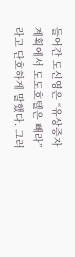들어간 도신영은 “유상증자 계획에서 도도호텔은 빼라”라고 단호하게 말했다. 그러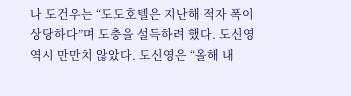나 도건우는 “도도호텔은 지난해 적자 폭이 상당하다”며 도충을 설득하려 했다. 도신영 역시 만만치 않았다. 도신영은 “올해 내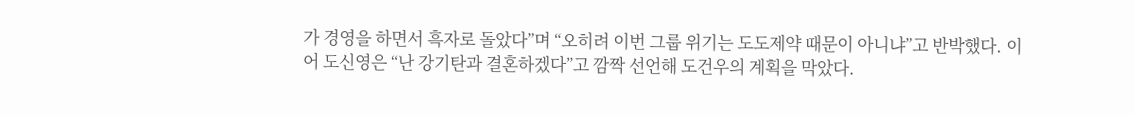가 경영을 하면서 흑자로 돌았다”며 “오히려 이번 그룹 위기는 도도제약 때문이 아니냐”고 반박했다. 이어 도신영은 “난 강기탄과 결혼하겠다”고 깜짝 선언해 도건우의 계획을 막았다.